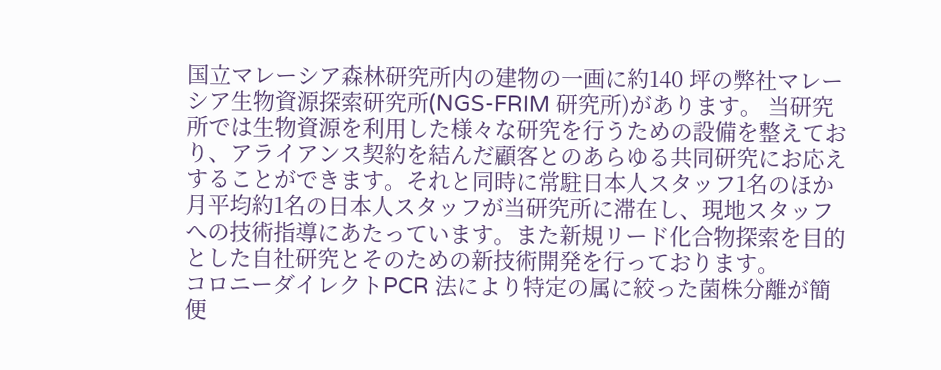国立マレーシア森林研究所内の建物の一画に約140 坪の弊社マレーシア生物資源探索研究所(NGS-FRIM 研究所)があります。 当研究所では生物資源を利用した様々な研究を行うための設備を整えており、アライアンス契約を結んだ顧客とのあらゆる共同研究にお応えすることができます。それと同時に常駐日本人スタッフ1名のほか月平均約1名の日本人スタッフが当研究所に滞在し、現地スタッフへの技術指導にあたっています。また新規リード化合物探索を目的とした自社研究とそのための新技術開発を行っております。
コロニーダイレクトPCR 法により特定の属に絞った菌株分離が簡便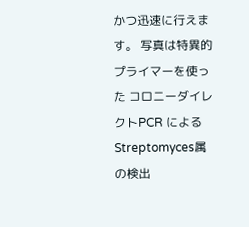かつ迅速に行えます。 写真は特異的プライマーを使った コロニーダイレクトPCR によるStreptomyces属の検出